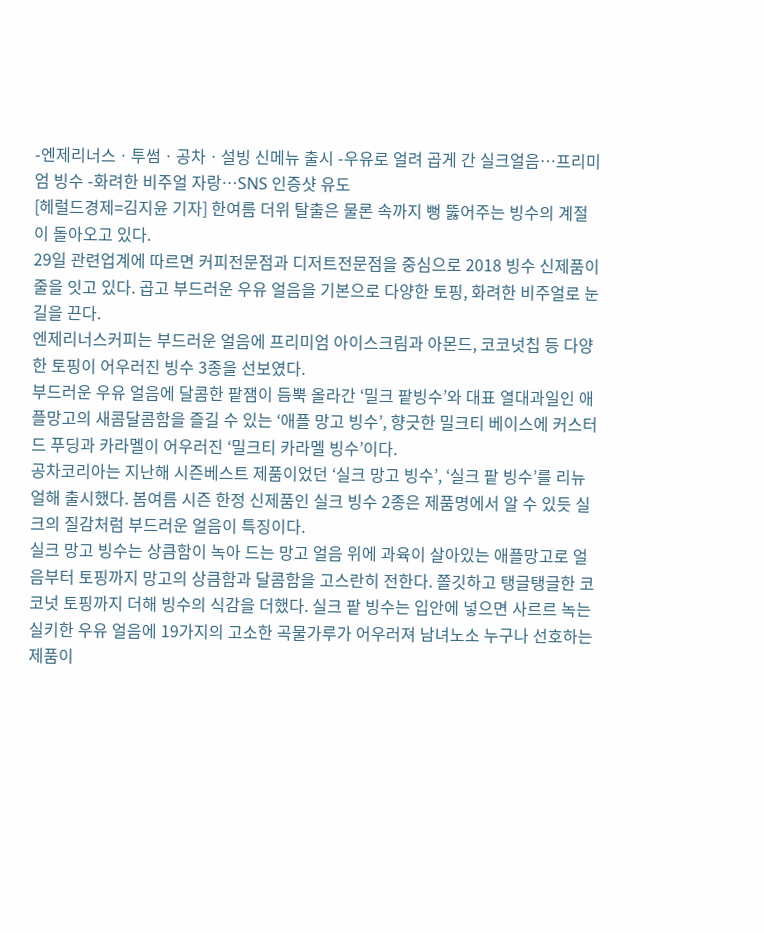-엔제리너스ㆍ투썸ㆍ공차ㆍ설빙 신메뉴 출시 -우유로 얼려 곱게 간 실크얼음…프리미엄 빙수 -화려한 비주얼 자랑…SNS 인증샷 유도
[헤럴드경제=김지윤 기자] 한여름 더위 탈출은 물론 속까지 뻥 뚫어주는 빙수의 계절이 돌아오고 있다.
29일 관련업계에 따르면 커피전문점과 디저트전문점을 중심으로 2018 빙수 신제품이 줄을 잇고 있다. 곱고 부드러운 우유 얼음을 기본으로 다양한 토핑, 화려한 비주얼로 눈길을 끈다.
엔제리너스커피는 부드러운 얼음에 프리미엄 아이스크림과 아몬드, 코코넛칩 등 다양한 토핑이 어우러진 빙수 3종을 선보였다.
부드러운 우유 얼음에 달콤한 팥잼이 듬뿍 올라간 ‘밀크 팥빙수’와 대표 열대과일인 애플망고의 새콤달콤함을 즐길 수 있는 ‘애플 망고 빙수’, 향긋한 밀크티 베이스에 커스터드 푸딩과 카라멜이 어우러진 ‘밀크티 카라멜 빙수’이다.
공차코리아는 지난해 시즌베스트 제품이었던 ‘실크 망고 빙수’, ‘실크 팥 빙수’를 리뉴얼해 출시했다. 봄여름 시즌 한정 신제품인 실크 빙수 2종은 제품명에서 알 수 있듯 실크의 질감처럼 부드러운 얼음이 특징이다.
실크 망고 빙수는 상큼함이 녹아 드는 망고 얼음 위에 과육이 살아있는 애플망고로 얼음부터 토핑까지 망고의 상큼함과 달콤함을 고스란히 전한다. 쫄깃하고 탱글탱글한 코코넛 토핑까지 더해 빙수의 식감을 더했다. 실크 팥 빙수는 입안에 넣으면 사르르 녹는 실키한 우유 얼음에 19가지의 고소한 곡물가루가 어우러져 남녀노소 누구나 선호하는 제품이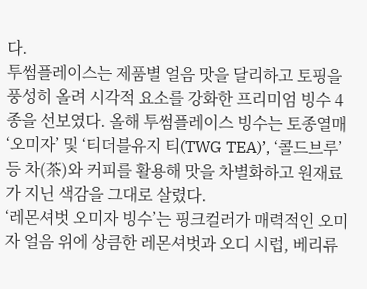다.
투썸플레이스는 제품별 얼음 맛을 달리하고 토핑을 풍성히 올려 시각적 요소를 강화한 프리미엄 빙수 4종을 선보였다. 올해 투썸플레이스 빙수는 토종열매 ‘오미자’ 및 ‘티더블유지 티(TWG TEA)’, ‘콜드브루’ 등 차(茶)와 커피를 활용해 맛을 차별화하고 원재료가 지닌 색감을 그대로 살렸다.
‘레몬셔벗 오미자 빙수’는 핑크컬러가 매력적인 오미자 얼음 위에 상큼한 레몬셔벗과 오디 시럽, 베리류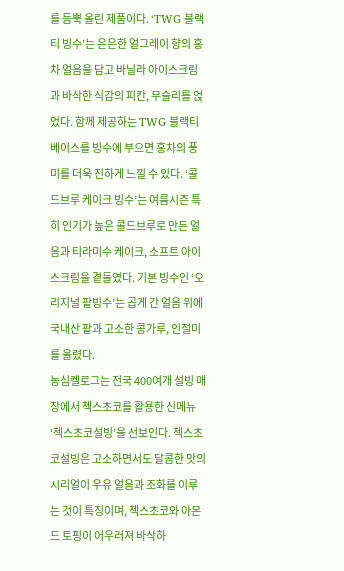를 듬뿍 올린 제품이다. ‘TWG 블랙티 빙수’는 은은한 얼그레이 향의 홍차 얼음을 담고 바닐라 아이스크림과 바삭한 식감의 피칸, 무슬리를 얹었다. 함께 제공하는 TWG 블랙티 베이스를 빙수에 부으면 홍차의 풍미를 더욱 진하게 느낄 수 있다. ‘콜드브루 케이크 빙수’는 여름시즌 특히 인기가 높은 콜드브루로 만든 얼음과 티라미수 케이크, 소프트 아이스크림을 곁들였다. 기본 빙수인 ‘오리지널 팥빙수’는 곱게 간 얼음 위에 국내산 팥과 고소한 콩가루, 인절미를 올렸다.
농심켈로그는 전국 400여개 설빙 매장에서 첵스초코를 활용한 신메뉴 ‘첵스초코설빙’을 선보인다. 첵스초코설빙은 고소하면서도 달콤한 맛의 시리얼이 우유 얼음과 조화를 이루는 것이 특징이며, 첵스초코와 아몬드 토핑이 어우러져 바삭하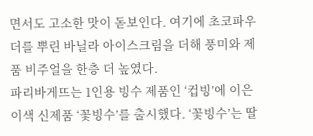면서도 고소한 맛이 돋보인다. 여기에 초코파우더를 뿌린 바닐라 아이스크림을 더해 풍미와 제품 비주얼을 한층 더 높였다.
파리바게뜨는 1인용 빙수 제품인 ‘컵빙’에 이은 이색 신제품 ‘꽃빙수’를 출시했다. ‘꽃빙수’는 딸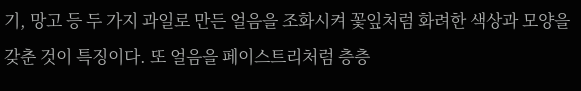기, 망고 등 두 가지 과일로 만든 얼음을 조화시켜 꽃잎처럼 화려한 색상과 모양을 갖춘 것이 특징이다. 또 얼음을 페이스트리처럼 층층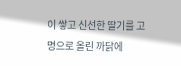이 쌓고 신선한 딸기를 고명으로 올린 까닭에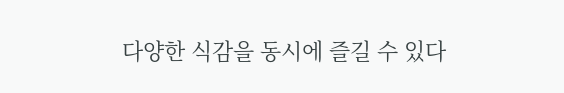다양한 식감을 동시에 즐길 수 있다